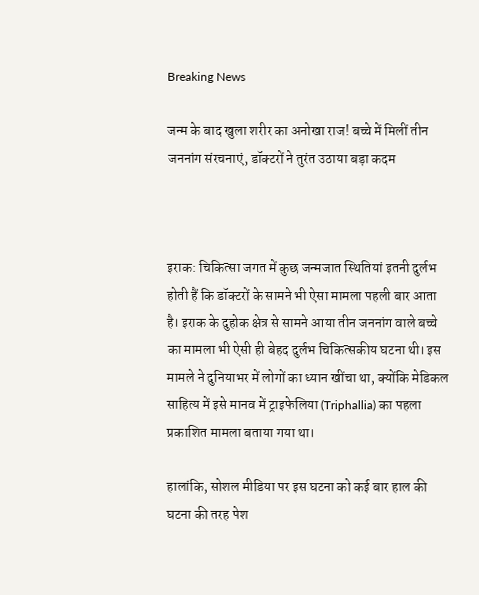Breaking News

जन्म के बाद खुला शरीर का अनोखा राज! बच्चे में मिलीं तीन जननांग संरचनाएं, डॉक्टरों ने तुरंत उठाया बड़ा कदम



इराक: चिकित्सा जगत में कुछ जन्मजात स्थितियां इतनी दुर्लभ होती हैं कि डॉक्टरों के सामने भी ऐसा मामला पहली बार आता है। इराक के दुहोक क्षेत्र से सामने आया तीन जननांग वाले बच्चे का मामला भी ऐसी ही बेहद दुर्लभ चिकित्सकीय घटना थी। इस मामले ने दुनियाभर में लोगों का ध्यान खींचा था, क्योंकि मेडिकल साहित्य में इसे मानव में ट्राइफेलिया (Triphallia) का पहला प्रकाशित मामला बताया गया था।

हालांकि, सोशल मीडिया पर इस घटना को कई बार हाल की घटना की तरह पेश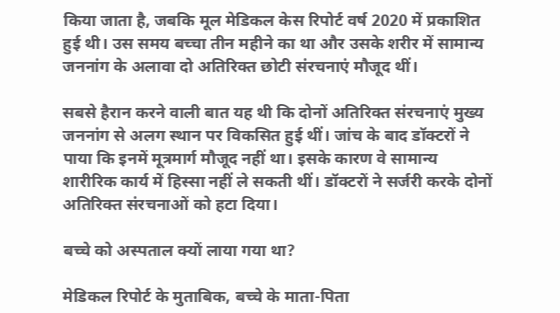किया जाता है, जबकि मूल मेडिकल केस रिपोर्ट वर्ष 2020 में प्रकाशित हुई थी। उस समय बच्चा तीन महीने का था और उसके शरीर में सामान्य जननांग के अलावा दो अतिरिक्त छोटी संरचनाएं मौजूद थीं।

सबसे हैरान करने वाली बात यह थी कि दोनों अतिरिक्त संरचनाएं मुख्य जननांग से अलग स्थान पर विकसित हुई थीं। जांच के बाद डॉक्टरों ने पाया कि इनमें मूत्रमार्ग मौजूद नहीं था। इसके कारण वे सामान्य शारीरिक कार्य में हिस्सा नहीं ले सकती थीं। डॉक्टरों ने सर्जरी करके दोनों अतिरिक्त संरचनाओं को हटा दिया।

बच्चे को अस्पताल क्यों लाया गया था?

मेडिकल रिपोर्ट के मुताबिक, बच्चे के माता-पिता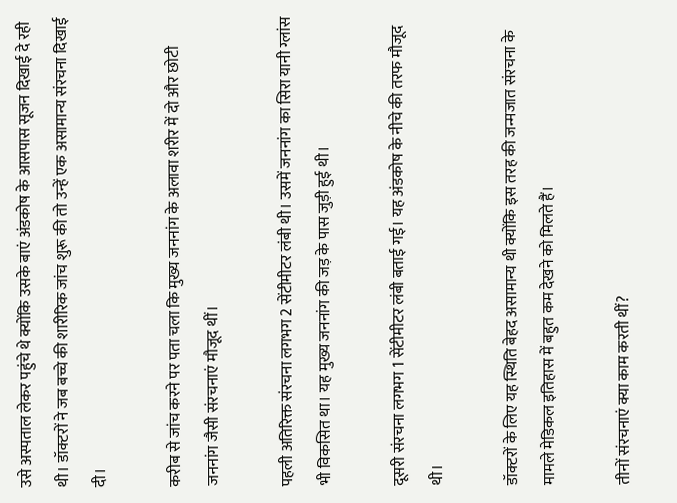उसे अस्पताल लेकर पहुंचे थे क्योंकि उसके बाएं अंडकोष के आसपास सूजन दिखाई दे रही थी। डॉक्टरों ने जब बच्चे की शारीरिक जांच शुरू की तो उन्हें एक असामान्य संरचना दिखाई दी।

करीब से जांच करने पर पता चला कि मुख्य जननांग के अलावा शरीर में दो और छोटी जननांग जैसी संरचनाएं मौजूद थीं।

पहली अतिरिक्त संरचना लगभग 2 सेंटीमीटर लंबी थी। उसमें जननांग का सिरा यानी ग्लांस भी विकसित था। यह मुख्य जननांग की जड़ के पास जुड़ी हुई थी।

दूसरी संरचना लगभग 1 सेंटीमीटर लंबी बताई गई। यह अंडकोष के नीचे की तरफ मौजूद थी।

डॉक्टरों के लिए यह स्थिति बेहद असामान्य थी क्योंकि इस तरह की जन्मजात संरचना के मामले मेडिकल इतिहास में बहुत कम देखने को मिलते हैं।

तीनों संरचनाएं क्या काम करती थीं?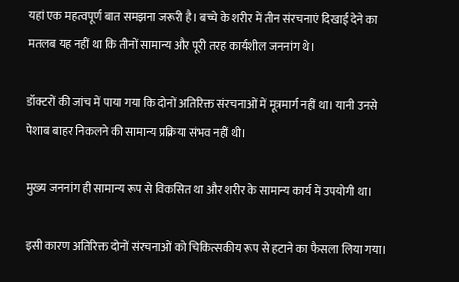यहां एक महत्वपूर्ण बात समझना जरूरी है। बच्चे के शरीर में तीन संरचनाएं दिखाई देने का मतलब यह नहीं था कि तीनों सामान्य और पूरी तरह कार्यशील जननांग थे।

डॉक्टरों की जांच में पाया गया कि दोनों अतिरिक्त संरचनाओं में मूत्रमार्ग नहीं था। यानी उनसे पेशाब बाहर निकलने की सामान्य प्रक्रिया संभव नहीं थी।

मुख्य जननांग ही सामान्य रूप से विकसित था और शरीर के सामान्य कार्य में उपयोगी था।

इसी कारण अतिरिक्त दोनों संरचनाओं को चिकित्सकीय रूप से हटाने का फैसला लिया गया।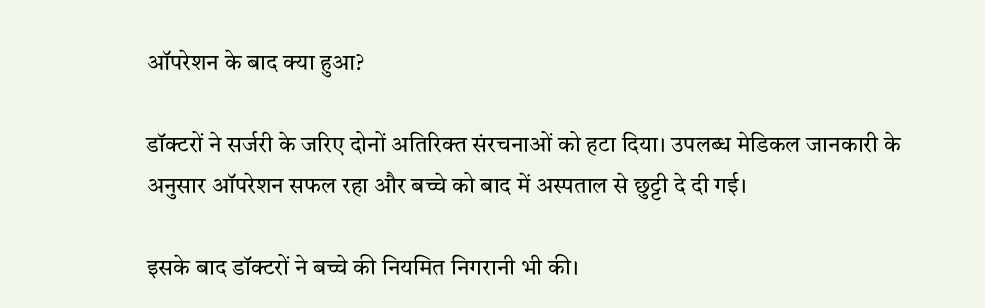ऑपरेशन के बाद क्या हुआ?

डॉक्टरों ने सर्जरी के जरिए दोनों अतिरिक्त संरचनाओं को हटा दिया। उपलब्ध मेडिकल जानकारी के अनुसार ऑपरेशन सफल रहा और बच्चे को बाद में अस्पताल से छुट्टी दे दी गई।

इसके बाद डॉक्टरों ने बच्चे की नियमित निगरानी भी की।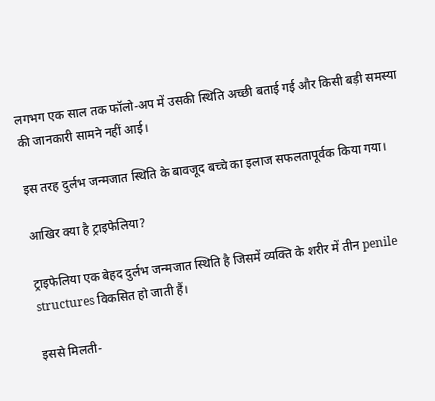लगभग एक साल तक फॉलो-अप में उसकी स्थिति अच्छी बताई गई और किसी बड़ी समस्या की जानकारी सामने नहीं आई।

इस तरह दुर्लभ जन्मजात स्थिति के बावजूद बच्चे का इलाज सफलतापूर्वक किया गया।

आखिर क्या है ट्राइफेलिया?

ट्राइफेलिया एक बेहद दुर्लभ जन्मजात स्थिति है जिसमें व्यक्ति के शरीर में तीन penile structures विकसित हो जाती हैं।

इससे मिलती-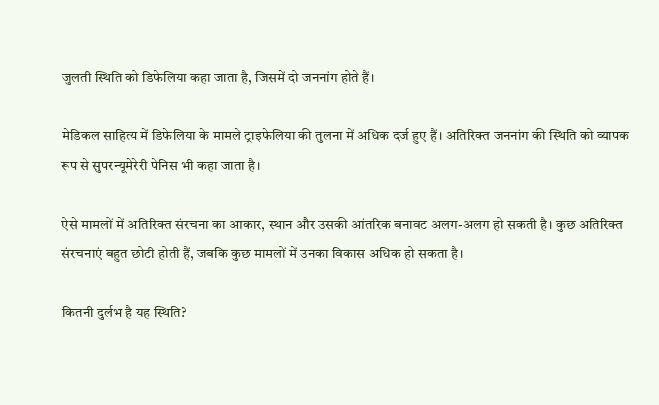जुलती स्थिति को डिफेलिया कहा जाता है, जिसमें दो जननांग होते हैं।

मेडिकल साहित्य में डिफेलिया के मामले ट्राइफेलिया की तुलना में अधिक दर्ज हुए हैं। अतिरिक्त जननांग की स्थिति को व्यापक रूप से सुपरन्यूमेरेरी पेनिस भी कहा जाता है।

ऐसे मामलों में अतिरिक्त संरचना का आकार, स्थान और उसकी आंतरिक बनावट अलग-अलग हो सकती है। कुछ अतिरिक्त संरचनाएं बहुत छोटी होती हैं, जबकि कुछ मामलों में उनका विकास अधिक हो सकता है।

कितनी दुर्लभ है यह स्थिति?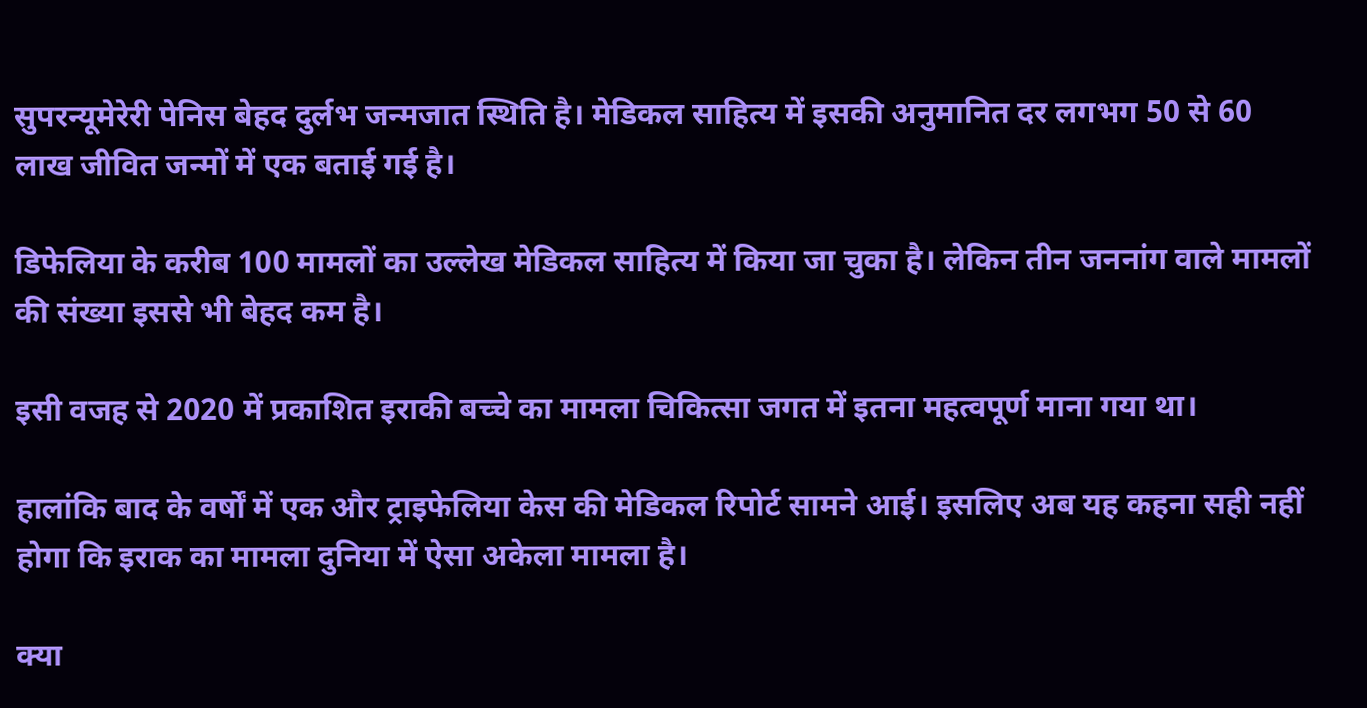सुपरन्यूमेरेरी पेनिस बेहद दुर्लभ जन्मजात स्थिति है। मेडिकल साहित्य में इसकी अनुमानित दर लगभग 50 से 60 लाख जीवित जन्मों में एक बताई गई है।

डिफेलिया के करीब 100 मामलों का उल्लेख मेडिकल साहित्य में किया जा चुका है। लेकिन तीन जननांग वाले मामलों की संख्या इससे भी बेहद कम है।

इसी वजह से 2020 में प्रकाशित इराकी बच्चे का मामला चिकित्सा जगत में इतना महत्वपूर्ण माना गया था।

हालांकि बाद के वर्षों में एक और ट्राइफेलिया केस की मेडिकल रिपोर्ट सामने आई। इसलिए अब यह कहना सही नहीं होगा कि इराक का मामला दुनिया में ऐसा अकेला मामला है।

क्या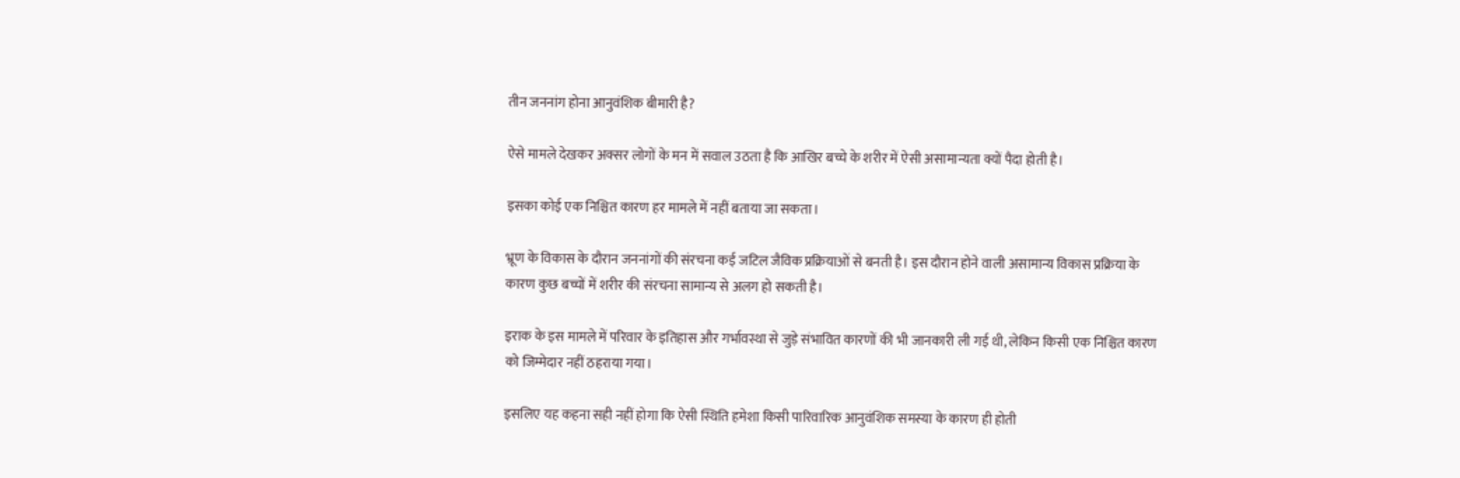तीन जननांग होना आनुवंशिक बीमारी है?

ऐसे मामले देखकर अक्सर लोगों के मन में सवाल उठता है कि आखिर बच्चे के शरीर में ऐसी असामान्यता क्यों पैदा होती है।

इसका कोई एक निश्चित कारण हर मामले में नहीं बताया जा सकता।

भ्रूण के विकास के दौरान जननांगों की संरचना कई जटिल जैविक प्रक्रियाओं से बनती है। इस दौरान होने वाली असामान्य विकास प्रक्रिया के कारण कुछ बच्चों में शरीर की संरचना सामान्य से अलग हो सकती है।

इराक के इस मामले में परिवार के इतिहास और गर्भावस्था से जुड़े संभावित कारणों की भी जानकारी ली गई थी, लेकिन किसी एक निश्चित कारण को जिम्मेदार नहीं ठहराया गया।

इसलिए यह कहना सही नहीं होगा कि ऐसी स्थिति हमेशा किसी पारिवारिक आनुवंशिक समस्या के कारण ही होती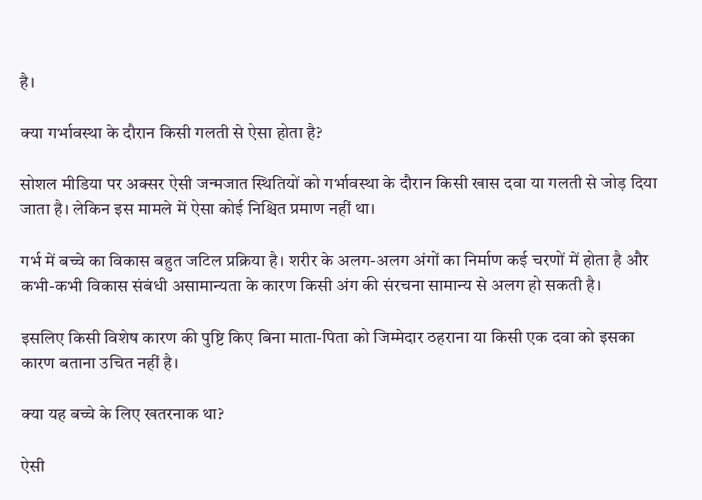है।

क्या गर्भावस्था के दौरान किसी गलती से ऐसा होता है?

सोशल मीडिया पर अक्सर ऐसी जन्मजात स्थितियों को गर्भावस्था के दौरान किसी खास दवा या गलती से जोड़ दिया जाता है। लेकिन इस मामले में ऐसा कोई निश्चित प्रमाण नहीं था।

गर्भ में बच्चे का विकास बहुत जटिल प्रक्रिया है। शरीर के अलग-अलग अंगों का निर्माण कई चरणों में होता है और कभी-कभी विकास संबंधी असामान्यता के कारण किसी अंग की संरचना सामान्य से अलग हो सकती है।

इसलिए किसी विशेष कारण की पुष्टि किए बिना माता-पिता को जिम्मेदार ठहराना या किसी एक दवा को इसका कारण बताना उचित नहीं है।

क्या यह बच्चे के लिए खतरनाक था?

ऐसी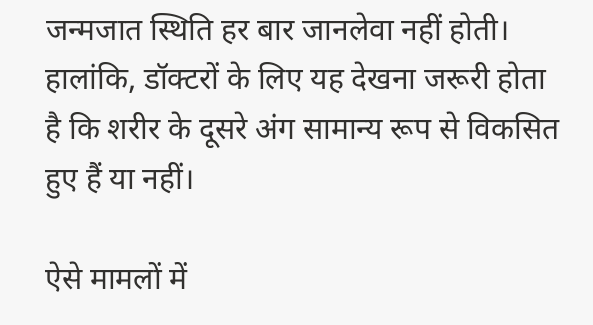जन्मजात स्थिति हर बार जानलेवा नहीं होती। हालांकि, डॉक्टरों के लिए यह देखना जरूरी होता है कि शरीर के दूसरे अंग सामान्य रूप से विकसित हुए हैं या नहीं।

ऐसे मामलों में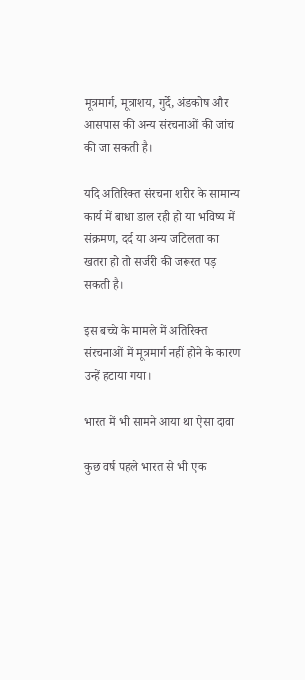मूत्रमार्ग, मूत्राशय, गुर्दे, अंडकोष और आसपास की अन्य संरचनाओं की जांच की जा सकती है।

यदि अतिरिक्त संरचना शरीर के सामान्य कार्य में बाधा डाल रही हो या भविष्य में संक्रमण, दर्द या अन्य जटिलता का खतरा हो तो सर्जरी की जरूरत पड़ सकती है।

इस बच्चे के मामले में अतिरिक्त संरचनाओं में मूत्रमार्ग नहीं होने के कारण उन्हें हटाया गया।

भारत में भी सामने आया था ऐसा दावा

कुछ वर्ष पहले भारत से भी एक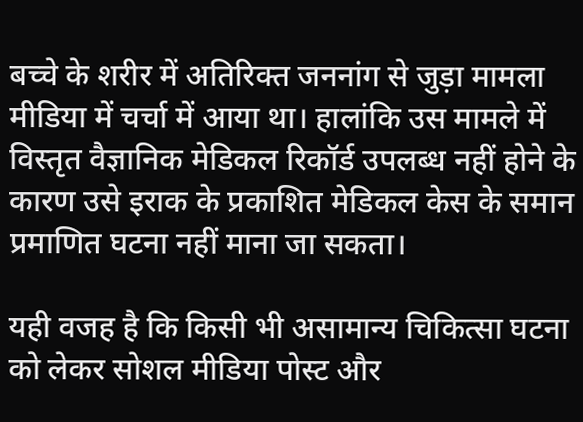बच्चे के शरीर में अतिरिक्त जननांग से जुड़ा मामला मीडिया में चर्चा में आया था। हालांकि उस मामले में विस्तृत वैज्ञानिक मेडिकल रिकॉर्ड उपलब्ध नहीं होने के कारण उसे इराक के प्रकाशित मेडिकल केस के समान प्रमाणित घटना नहीं माना जा सकता।

यही वजह है कि किसी भी असामान्य चिकित्सा घटना को लेकर सोशल मीडिया पोस्ट और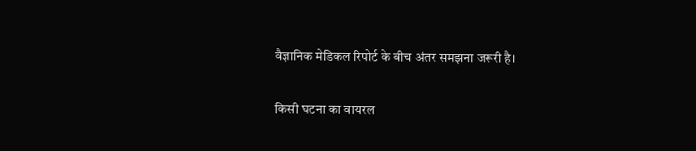वैज्ञानिक मेडिकल रिपोर्ट के बीच अंतर समझना जरूरी है।

किसी घटना का वायरल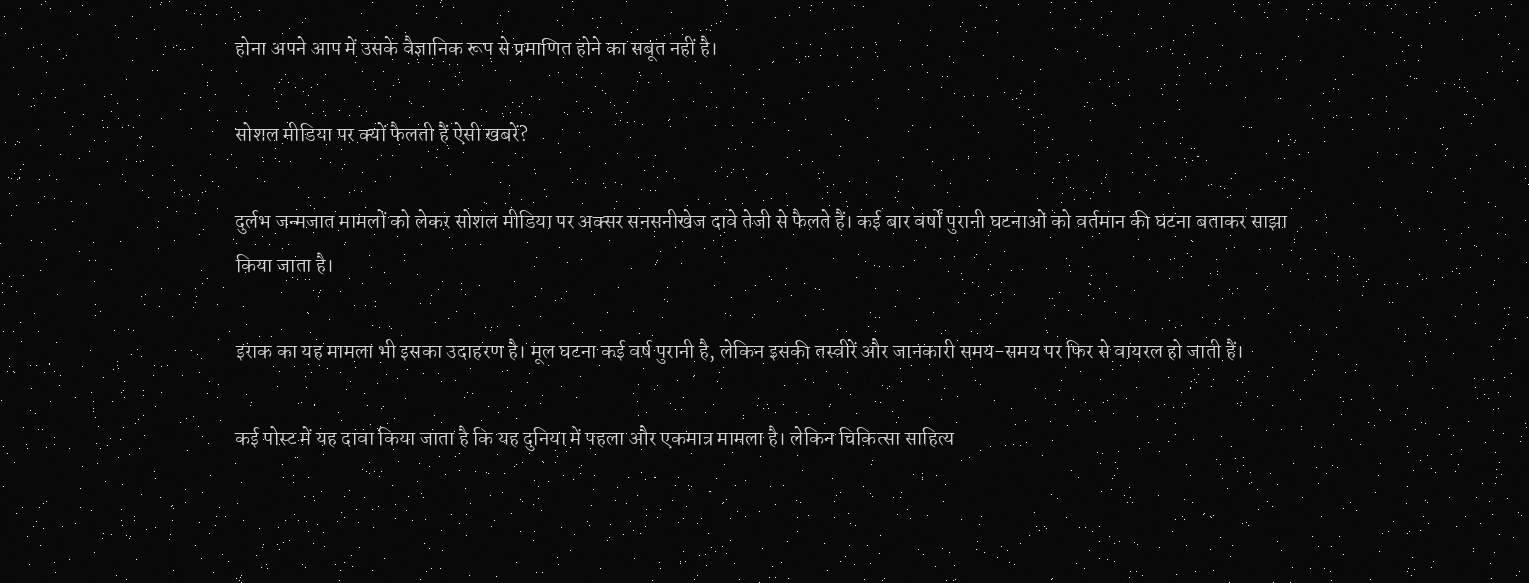होना अपने आप में उसके वैज्ञानिक रूप से प्रमाणित होने का सबूत नहीं है।

सोशल मीडिया पर क्यों फैलती हैं ऐसी खबरें?

दुर्लभ जन्मजात मामलों को लेकर सोशल मीडिया पर अक्सर सनसनीखेज दावे तेजी से फैलते हैं। कई बार वर्षों पुरानी घटनाओं को वर्तमान की घटना बताकर साझा किया जाता है।

इराक का यह मामला भी इसका उदाहरण है। मूल घटना कई वर्ष पुरानी है, लेकिन इसकी तस्वीरें और जानकारी समय-समय पर फिर से वायरल हो जाती हैं।

कई पोस्ट में यह दावा किया जाता है कि यह दुनिया में पहला और एकमात्र मामला है। लेकिन चिकित्सा साहित्य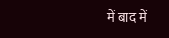में बाद में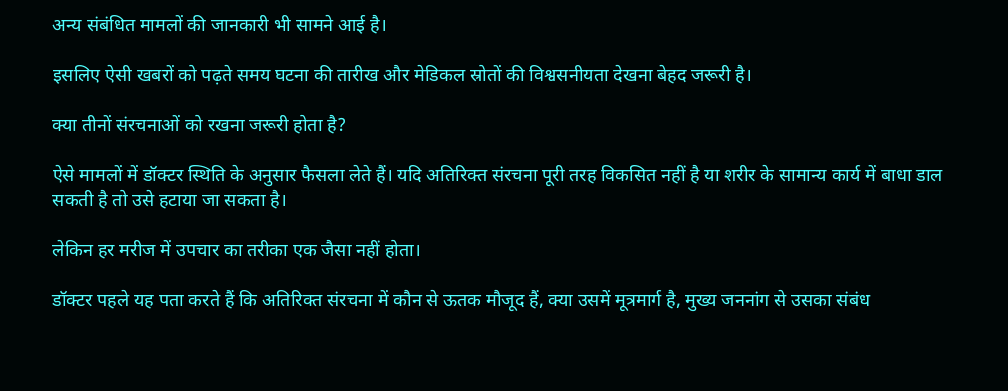अन्य संबंधित मामलों की जानकारी भी सामने आई है।

इसलिए ऐसी खबरों को पढ़ते समय घटना की तारीख और मेडिकल स्रोतों की विश्वसनीयता देखना बेहद जरूरी है।

क्या तीनों संरचनाओं को रखना जरूरी होता है?

ऐसे मामलों में डॉक्टर स्थिति के अनुसार फैसला लेते हैं। यदि अतिरिक्त संरचना पूरी तरह विकसित नहीं है या शरीर के सामान्य कार्य में बाधा डाल सकती है तो उसे हटाया जा सकता है।

लेकिन हर मरीज में उपचार का तरीका एक जैसा नहीं होता।

डॉक्टर पहले यह पता करते हैं कि अतिरिक्त संरचना में कौन से ऊतक मौजूद हैं, क्या उसमें मूत्रमार्ग है, मुख्य जननांग से उसका संबंध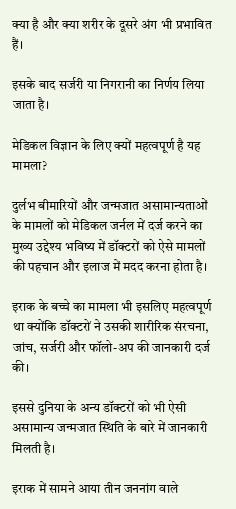क्या है और क्या शरीर के दूसरे अंग भी प्रभावित हैं।

इसके बाद सर्जरी या निगरानी का निर्णय लिया जाता है।

मेडिकल विज्ञान के लिए क्यों महत्वपूर्ण है यह मामला?

दुर्लभ बीमारियों और जन्मजात असामान्यताओं के मामलों को मेडिकल जर्नल में दर्ज करने का मुख्य उद्देश्य भविष्य में डॉक्टरों को ऐसे मामलों की पहचान और इलाज में मदद करना होता है।

इराक के बच्चे का मामला भी इसलिए महत्वपूर्ण था क्योंकि डॉक्टरों ने उसकी शारीरिक संरचना, जांच, सर्जरी और फॉलो-अप की जानकारी दर्ज की।

इससे दुनिया के अन्य डॉक्टरों को भी ऐसी असामान्य जन्मजात स्थिति के बारे में जानकारी मिलती है।

इराक में सामने आया तीन जननांग वाले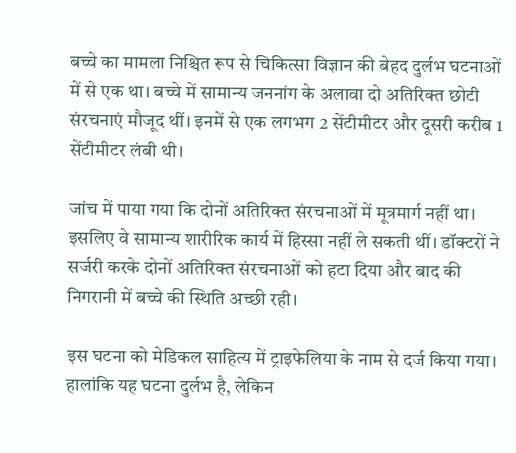बच्चे का मामला निश्चित रूप से चिकित्सा विज्ञान की बेहद दुर्लभ घटनाओं में से एक था। बच्चे में सामान्य जननांग के अलावा दो अतिरिक्त छोटी संरचनाएं मौजूद थीं। इनमें से एक लगभग 2 सेंटीमीटर और दूसरी करीब 1 सेंटीमीटर लंबी थी।

जांच में पाया गया कि दोनों अतिरिक्त संरचनाओं में मूत्रमार्ग नहीं था। इसलिए वे सामान्य शारीरिक कार्य में हिस्सा नहीं ले सकती थीं। डॉक्टरों ने सर्जरी करके दोनों अतिरिक्त संरचनाओं को हटा दिया और बाद की निगरानी में बच्चे की स्थिति अच्छी रही।

इस घटना को मेडिकल साहित्य में ट्राइफेलिया के नाम से दर्ज किया गया। हालांकि यह घटना दुर्लभ है, लेकिन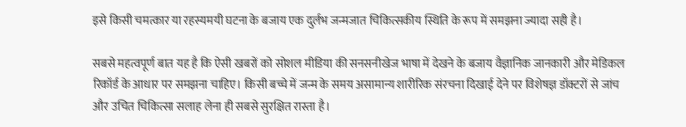इसे किसी चमत्कार या रहस्यमयी घटना के बजाय एक दुर्लभ जन्मजात चिकित्सकीय स्थिति के रूप में समझना ज्यादा सही है।

सबसे महत्वपूर्ण बात यह है कि ऐसी खबरों को सोशल मीडिया की सनसनीखेज भाषा में देखने के बजाय वैज्ञानिक जानकारी और मेडिकल रिकॉर्ड के आधार पर समझना चाहिए। किसी बच्चे में जन्म के समय असामान्य शारीरिक संरचना दिखाई देने पर विशेषज्ञ डॉक्टरों से जांच और उचित चिकित्सा सलाह लेना ही सबसे सुरक्षित रास्ता है।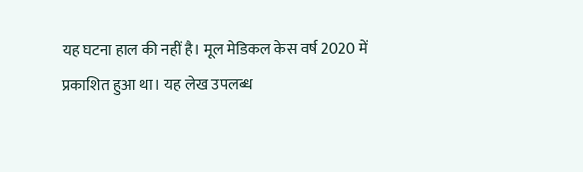यह घटना हाल की नहीं है। मूल मेडिकल केस वर्ष 2020 में प्रकाशित हुआ था। यह लेख उपलब्ध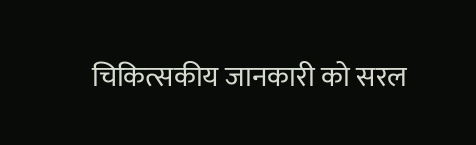चिकित्सकीय जानकारी को सरल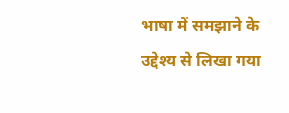भाषा में समझाने के उद्देश्य से लिखा गया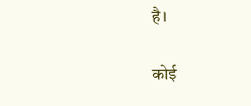है।

कोई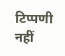टिप्पणी नहीं